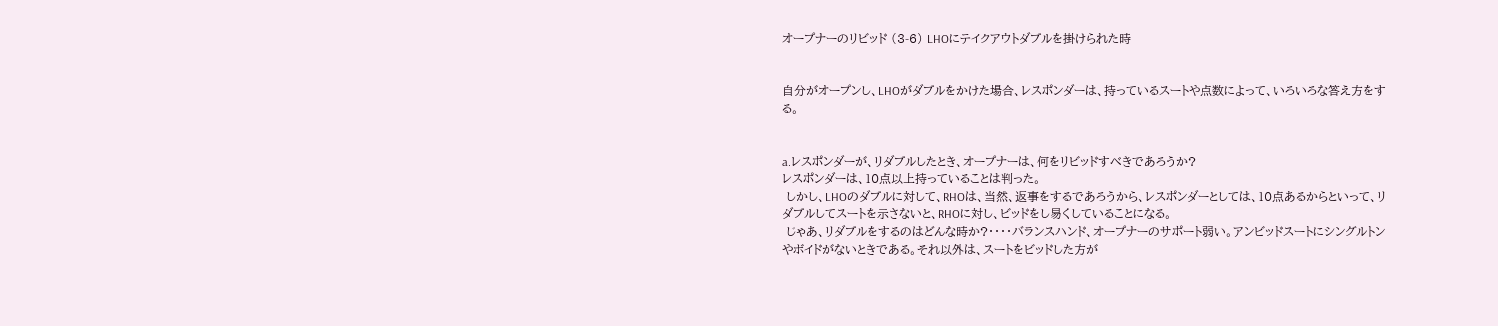オープナーのリビッド (3-6) LHOにテイクアウトダブルを掛けられた時


自分がオープンし、LHOがダブルをかけた場合、レスポンダーは、持っているスートや点数によって、いろいろな答え方をする。


a.レスポンダーが、リダブルしたとき、オープナーは、何をリビッドすべきであろうか?
レスポンダーは、10点以上持っていることは判った。
 しかし、LHOのダブルに対して、RHOは、当然、返事をするであろうから、レスポンダーとしては、10点あるからといって、リダブルしてスートを示さないと、RHOに対し、ビッドをし易くしていることになる。
 じゃあ、リダブルをするのはどんな時か?・・・・バランスハンド、オープナーのサポート弱い。アンビッドスートにシングルトンやボイドがないときである。それ以外は、スートをビッドした方が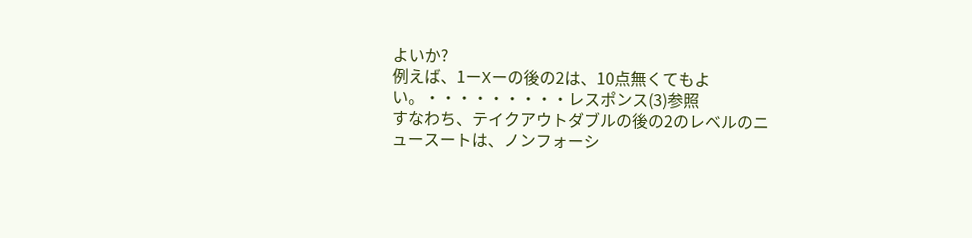よいか?
例えば、1ーXーの後の2は、10点無くてもよい。・・・・・・・・・レスポンス(3)参照
すなわち、テイクアウトダブルの後の2のレベルのニュースートは、ノンフォーシ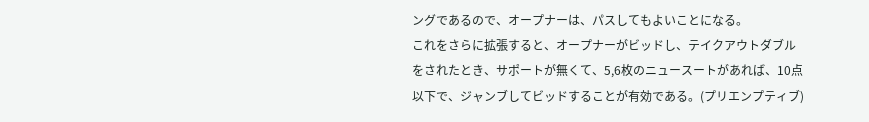ングであるので、オープナーは、パスしてもよいことになる。
これをさらに拡張すると、オープナーがビッドし、テイクアウトダブルをされたとき、サポートが無くて、5,6枚のニュースートがあれば、10点以下で、ジャンブしてビッドすることが有効である。(プリエンプティブ)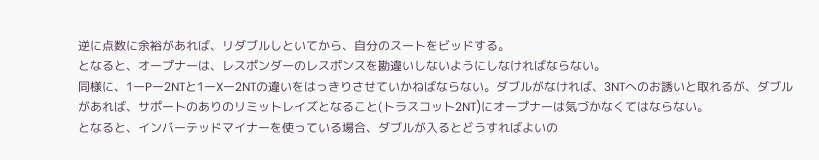逆に点数に余裕があれば、リダブルしといてから、自分のスートをビッドする。
となると、オープナーは、レスポンダーのレスポンスを勘違いしないようにしなければならない。
同様に、1ーPー2NTと1ーXー2NTの違いをはっきりさせていかねばならない。ダブルがなければ、3NTへのお誘いと取れるが、ダブルがあれば、サポートのありのリミットレイズとなること(トラスコット2NT)にオープナーは気づかなくてはならない。
となると、インバーテッドマイナーを使っている場合、ダブルが入るとどうすればよいの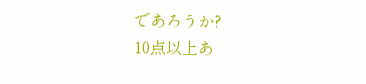であろうか?
10点以上あ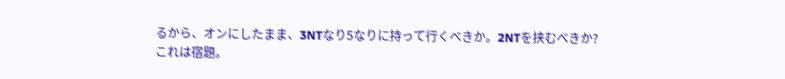るから、オンにしたまま、3NTなり5なりに持って行くべきか。2NTを挟むべきか?
これは宿題。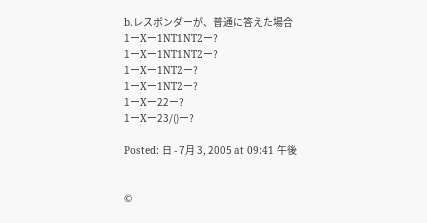b.レスポンダーが、普通に答えた場合
1ーXー1NT1NT2ー?
1ーXー1NT1NT2ー?
1ーXー1NT2ー?
1ーXー1NT2ー?
1ーXー22ー?
1ーXー23/()ー?

Posted: 日 - 7月 3, 2005 at 09:41 午後


©